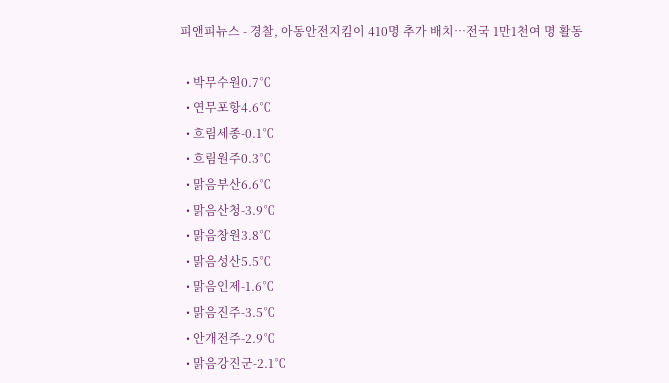피앤피뉴스 - 경찰, 아동안전지킴이 410명 추가 배치…전국 1만1천여 명 활동

  • 박무수원0.7℃
  • 연무포항4.6℃
  • 흐림세종-0.1℃
  • 흐림원주0.3℃
  • 맑음부산6.6℃
  • 맑음산청-3.9℃
  • 맑음창원3.8℃
  • 맑음성산5.5℃
  • 맑음인제-1.6℃
  • 맑음진주-3.5℃
  • 안개전주-2.9℃
  • 맑음강진군-2.1℃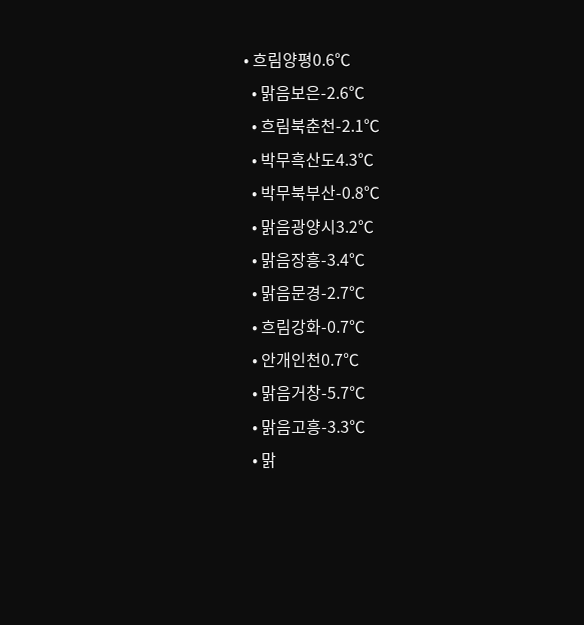• 흐림양평0.6℃
  • 맑음보은-2.6℃
  • 흐림북춘천-2.1℃
  • 박무흑산도4.3℃
  • 박무북부산-0.8℃
  • 맑음광양시3.2℃
  • 맑음장흥-3.4℃
  • 맑음문경-2.7℃
  • 흐림강화-0.7℃
  • 안개인천0.7℃
  • 맑음거창-5.7℃
  • 맑음고흥-3.3℃
  • 맑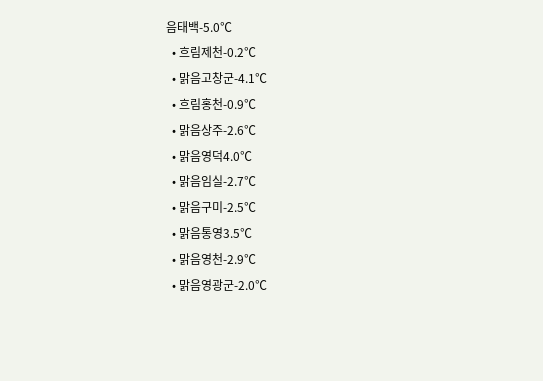음태백-5.0℃
  • 흐림제천-0.2℃
  • 맑음고창군-4.1℃
  • 흐림홍천-0.9℃
  • 맑음상주-2.6℃
  • 맑음영덕4.0℃
  • 맑음임실-2.7℃
  • 맑음구미-2.5℃
  • 맑음통영3.5℃
  • 맑음영천-2.9℃
  • 맑음영광군-2.0℃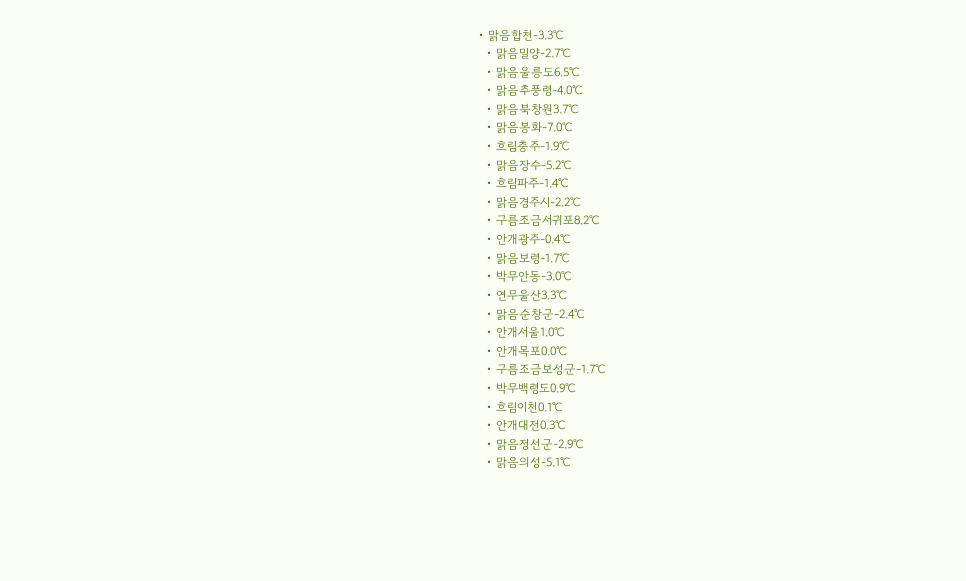• 맑음합천-3.3℃
  • 맑음밀양-2.7℃
  • 맑음울릉도6.5℃
  • 맑음추풍령-4.0℃
  • 맑음북창원3.7℃
  • 맑음봉화-7.0℃
  • 흐림충주-1.9℃
  • 맑음장수-5.2℃
  • 흐림파주-1.4℃
  • 맑음경주시-2.2℃
  • 구름조금서귀포8.2℃
  • 안개광주-0.4℃
  • 맑음보령-1.7℃
  • 박무안동-3.0℃
  • 연무울산3.3℃
  • 맑음순창군-2.4℃
  • 안개서울1.0℃
  • 안개목포0.0℃
  • 구름조금보성군-1.7℃
  • 박무백령도0.9℃
  • 흐림이천0.1℃
  • 안개대전0.3℃
  • 맑음정선군-2.9℃
  • 맑음의성-5.1℃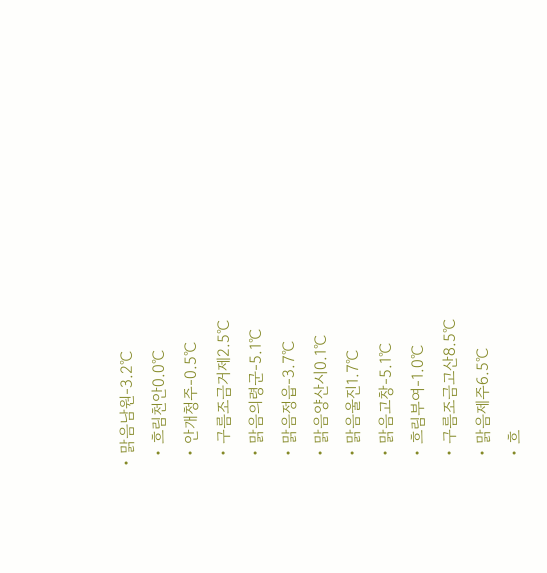• 맑음남원-3.2℃
  • 흐림천안0.0℃
  • 안개청주-0.5℃
  • 구름조금거제2.5℃
  • 맑음의령군-5.1℃
  • 맑음정읍-3.7℃
  • 맑음양산시0.1℃
  • 맑음울진1.7℃
  • 맑음고창-5.1℃
  • 흐림부여-1.0℃
  • 구름조금고산8.5℃
  • 맑음제주6.5℃
  • 흐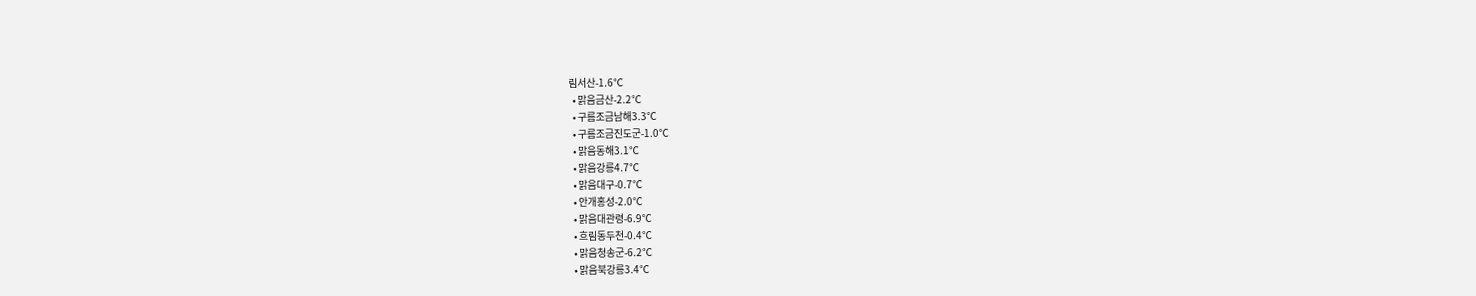림서산-1.6℃
  • 맑음금산-2.2℃
  • 구름조금남해3.3℃
  • 구름조금진도군-1.0℃
  • 맑음동해3.1℃
  • 맑음강릉4.7℃
  • 맑음대구-0.7℃
  • 안개홍성-2.0℃
  • 맑음대관령-6.9℃
  • 흐림동두천-0.4℃
  • 맑음청송군-6.2℃
  • 맑음북강릉3.4℃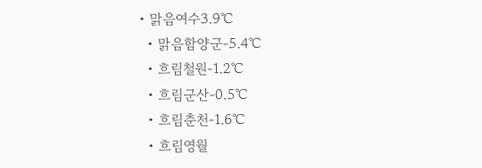• 맑음여수3.9℃
  • 맑음함양군-5.4℃
  • 흐림철원-1.2℃
  • 흐림군산-0.5℃
  • 흐림춘천-1.6℃
  • 흐림영월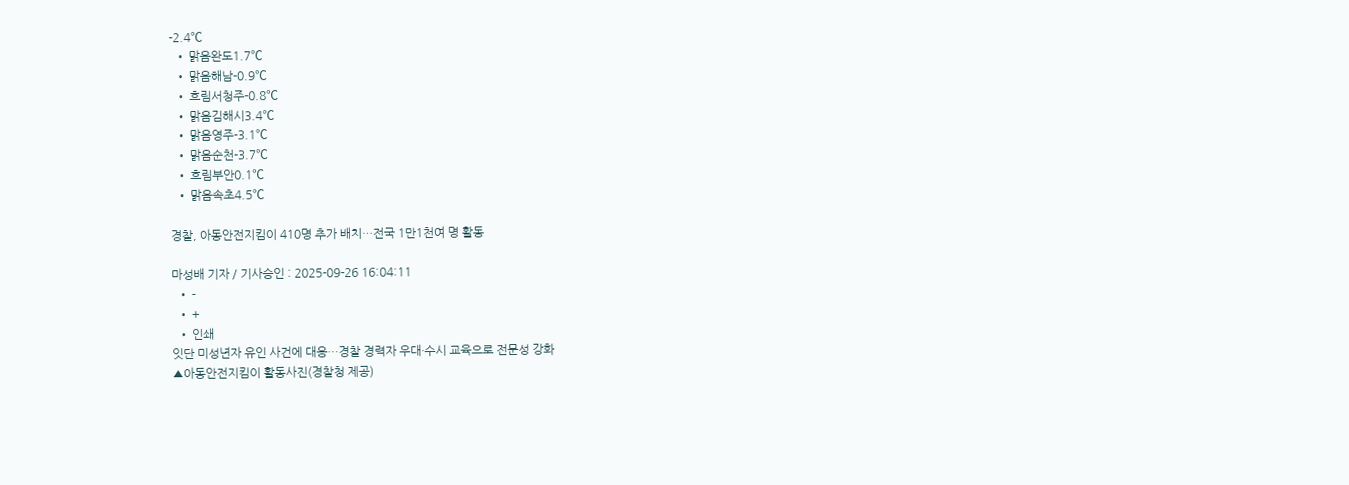-2.4℃
  • 맑음완도1.7℃
  • 맑음해남-0.9℃
  • 흐림서청주-0.8℃
  • 맑음김해시3.4℃
  • 맑음영주-3.1℃
  • 맑음순천-3.7℃
  • 흐림부안0.1℃
  • 맑음속초4.5℃

경찰, 아동안전지킴이 410명 추가 배치…전국 1만1천여 명 활동

마성배 기자 / 기사승인 : 2025-09-26 16:04:11
  • -
  • +
  • 인쇄
잇단 미성년자 유인 사건에 대응…경찰 경력자 우대·수시 교육으로 전문성 강화
▲아동안전지킴이 활동사진(경찰청 제공)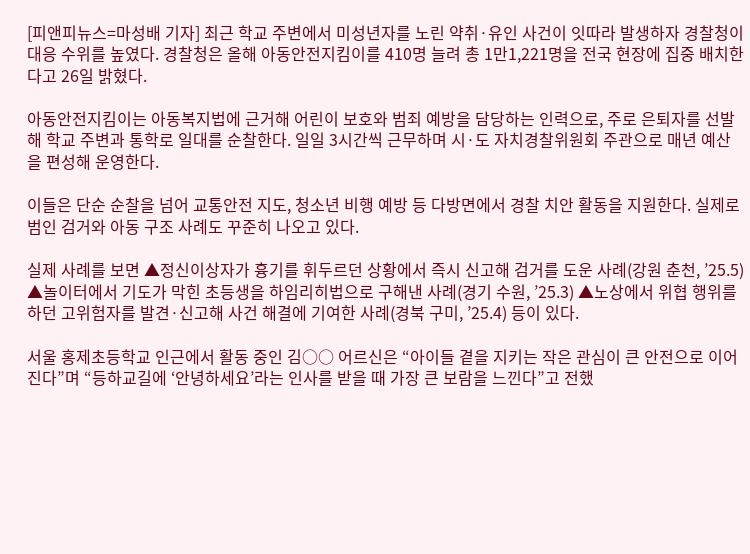[피앤피뉴스=마성배 기자] 최근 학교 주변에서 미성년자를 노린 약취·유인 사건이 잇따라 발생하자 경찰청이 대응 수위를 높였다. 경찰청은 올해 아동안전지킴이를 410명 늘려 총 1만1,221명을 전국 현장에 집중 배치한다고 26일 밝혔다.

아동안전지킴이는 아동복지법에 근거해 어린이 보호와 범죄 예방을 담당하는 인력으로, 주로 은퇴자를 선발해 학교 주변과 통학로 일대를 순찰한다. 일일 3시간씩 근무하며 시·도 자치경찰위원회 주관으로 매년 예산을 편성해 운영한다.

이들은 단순 순찰을 넘어 교통안전 지도, 청소년 비행 예방 등 다방면에서 경찰 치안 활동을 지원한다. 실제로 범인 검거와 아동 구조 사례도 꾸준히 나오고 있다.

실제 사례를 보면 ▲정신이상자가 흉기를 휘두르던 상황에서 즉시 신고해 검거를 도운 사례(강원 춘천, ’25.5) ▲놀이터에서 기도가 막힌 초등생을 하임리히법으로 구해낸 사례(경기 수원, ’25.3) ▲노상에서 위협 행위를 하던 고위험자를 발견·신고해 사건 해결에 기여한 사례(경북 구미, ’25.4) 등이 있다.

서울 홍제초등학교 인근에서 활동 중인 김○○ 어르신은 “아이들 곁을 지키는 작은 관심이 큰 안전으로 이어진다”며 “등하교길에 ‘안녕하세요’라는 인사를 받을 때 가장 큰 보람을 느낀다”고 전했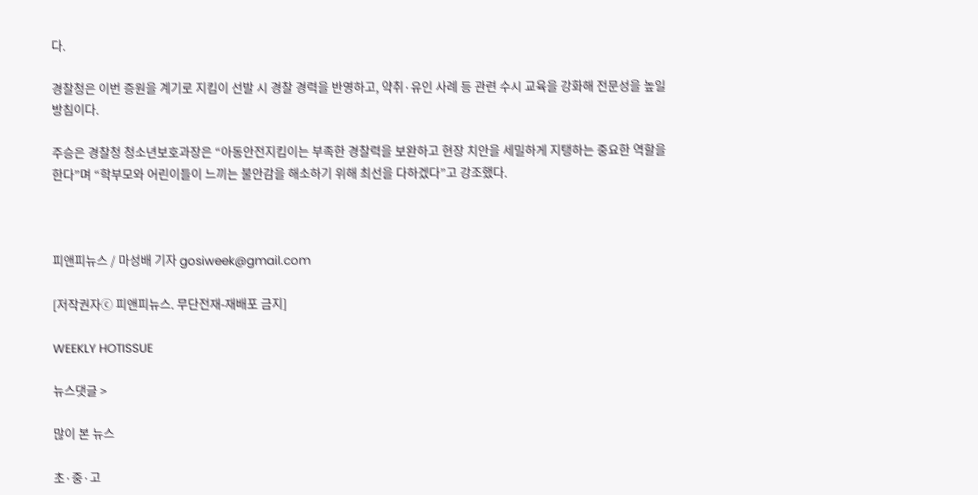다.

경찰청은 이번 증원을 계기로 지킴이 선발 시 경찰 경력을 반영하고, 약취·유인 사례 등 관련 수시 교육을 강화해 전문성을 높일 방침이다.

주승은 경찰청 청소년보호과장은 “아동안전지킴이는 부족한 경찰력을 보완하고 현장 치안을 세밀하게 지탱하는 중요한 역할을 한다”며 “학부모와 어린이들이 느끼는 불안감을 해소하기 위해 최선을 다하겠다”고 강조했다.



피앤피뉴스 / 마성배 기자 gosiweek@gmail.com

[저작권자ⓒ 피앤피뉴스. 무단전재-재배포 금지]

WEEKLY HOTISSUE

뉴스댓글 >

많이 본 뉴스

초·중·고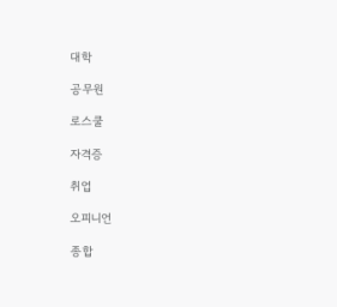대학

공무원

로스쿨

자격증

취업

오피니언

종합